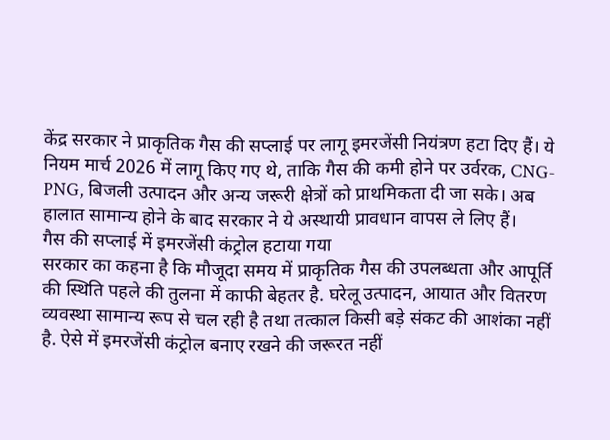केंद्र सरकार ने प्राकृतिक गैस की सप्लाई पर लागू इमरजेंसी नियंत्रण हटा दिए हैं। ये नियम मार्च 2026 में लागू किए गए थे, ताकि गैस की कमी होने पर उर्वरक, CNG-PNG, बिजली उत्पादन और अन्य जरूरी क्षेत्रों को प्राथमिकता दी जा सके। अब हालात सामान्य होने के बाद सरकार ने ये अस्थायी प्रावधान वापस ले लिए हैं।
गैस की सप्लाई में इमरजेंसी कंट्रोल हटाया गया
सरकार का कहना है कि मौजूदा समय में प्राकृतिक गैस की उपलब्धता और आपूर्ति की स्थिति पहले की तुलना में काफी बेहतर है. घरेलू उत्पादन, आयात और वितरण व्यवस्था सामान्य रूप से चल रही है तथा तत्काल किसी बड़े संकट की आशंका नहीं है. ऐसे में इमरजेंसी कंट्रोल बनाए रखने की जरूरत नहीं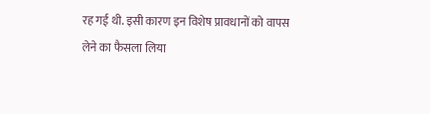रह गई थी. इसी कारण इन विशेष प्रावधानों को वापस लेने का फैसला लिया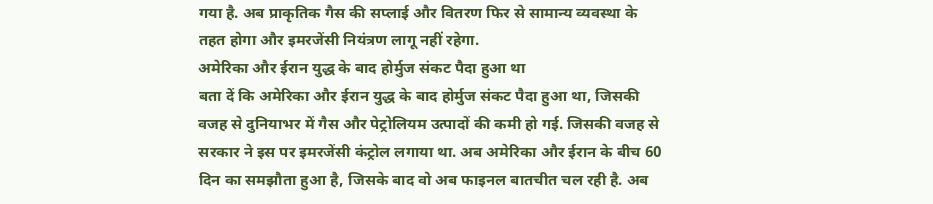गया है. अब प्राकृतिक गैस की सप्लाई और वितरण फिर से सामान्य व्यवस्था के तहत होगा और इमरजेंसी नियंत्रण लागू नहीं रहेगा.
अमेरिका और ईरान युद्ध के बाद होर्मुज संकट पैदा हुआ था
बता दें कि अमेरिका और ईरान युद्ध के बाद होर्मुज संकट पैदा हुआ था, जिसकी वजह से दुनियाभर में गैस और पेट्रोलियम उत्पादों की कमी हो गई. जिसकी वजह से सरकार ने इस पर इमरजेंसी कंट्रोल लगाया था. अब अमेरिका और ईरान के बीच 60 दिन का समझौता हुआ है, जिसके बाद वो अब फाइनल बातचीत चल रही है. अब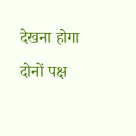देखना होगा दोनों पक्ष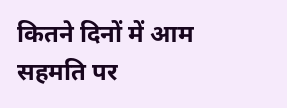कितने दिनों में आम सहमति पर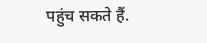पहुंच सकते हैं.